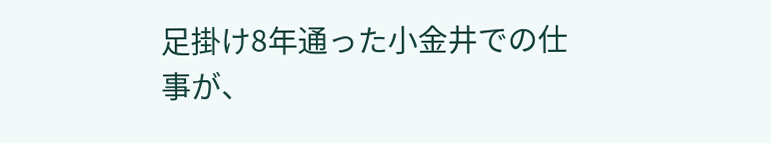足掛け8年通った小金井での仕事が、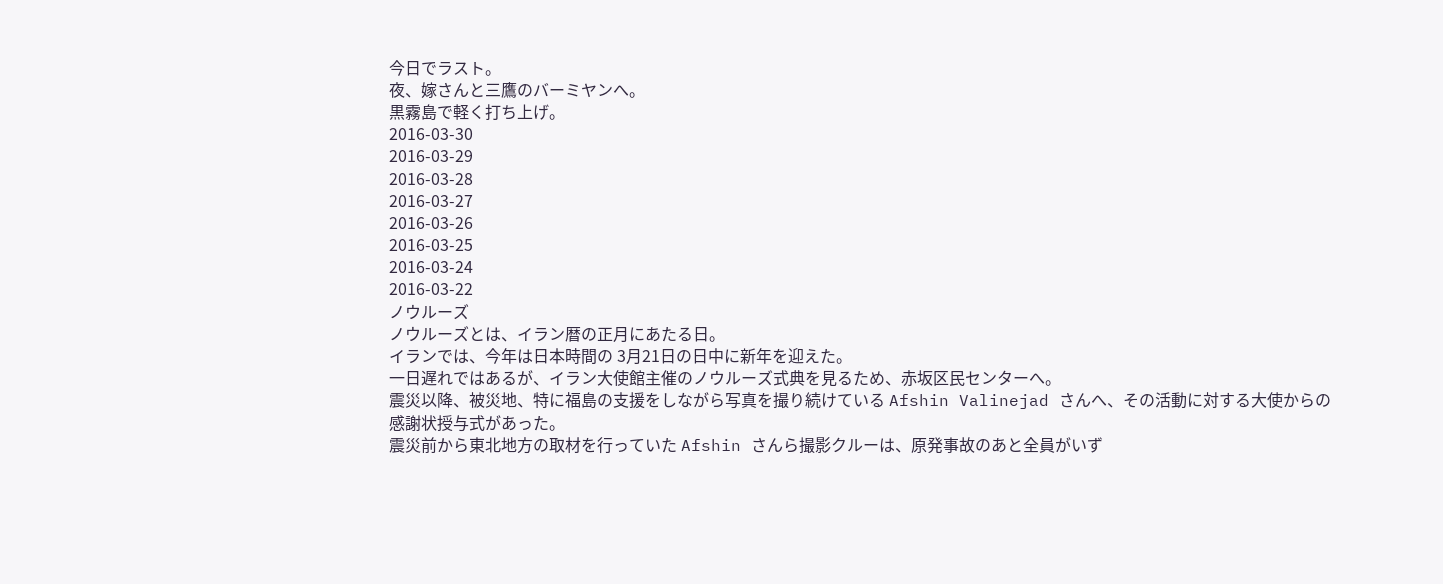今日でラスト。
夜、嫁さんと三鷹のバーミヤンへ。
黒霧島で軽く打ち上げ。
2016-03-30
2016-03-29
2016-03-28
2016-03-27
2016-03-26
2016-03-25
2016-03-24
2016-03-22
ノウルーズ
ノウルーズとは、イラン暦の正月にあたる日。
イランでは、今年は日本時間の 3月21日の日中に新年を迎えた。
一日遅れではあるが、イラン大使館主催のノウルーズ式典を見るため、赤坂区民センターへ。
震災以降、被災地、特に福島の支援をしながら写真を撮り続けている Afshin Valinejad さんへ、その活動に対する大使からの感謝状授与式があった。
震災前から東北地方の取材を行っていた Afshin さんら撮影クルーは、原発事故のあと全員がいず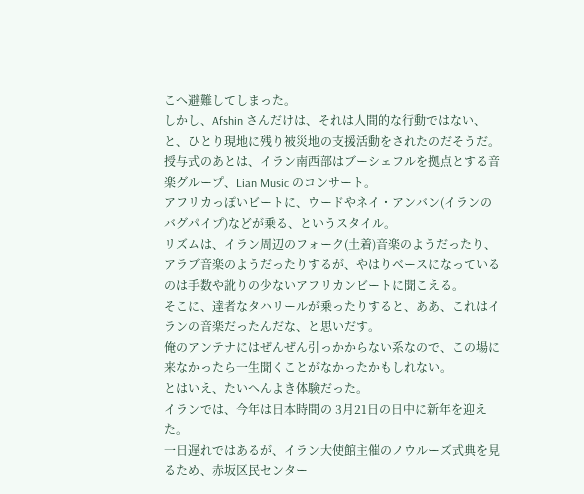こへ避難してしまった。
しかし、Afshin さんだけは、それは人間的な行動ではない、と、ひとり現地に残り被災地の支援活動をされたのだそうだ。
授与式のあとは、イラン南西部はブーシェフルを拠点とする音楽グループ、Lian Music のコンサート。
アフリカっぽいビートに、ウードやネイ・アンバン(イランのバグパイプ)などが乗る、というスタイル。
リズムは、イラン周辺のフォーク(土着)音楽のようだったり、アラブ音楽のようだったりするが、やはりベースになっているのは手数や訛りの少ないアフリカンビートに聞こえる。
そこに、達者なタハリールが乗ったりすると、ああ、これはイランの音楽だったんだな、と思いだす。
俺のアンテナにはぜんぜん引っかからない系なので、この場に来なかったら一生聞くことがなかったかもしれない。
とはいえ、たいへんよき体験だった。
イランでは、今年は日本時間の 3月21日の日中に新年を迎えた。
一日遅れではあるが、イラン大使館主催のノウルーズ式典を見るため、赤坂区民センター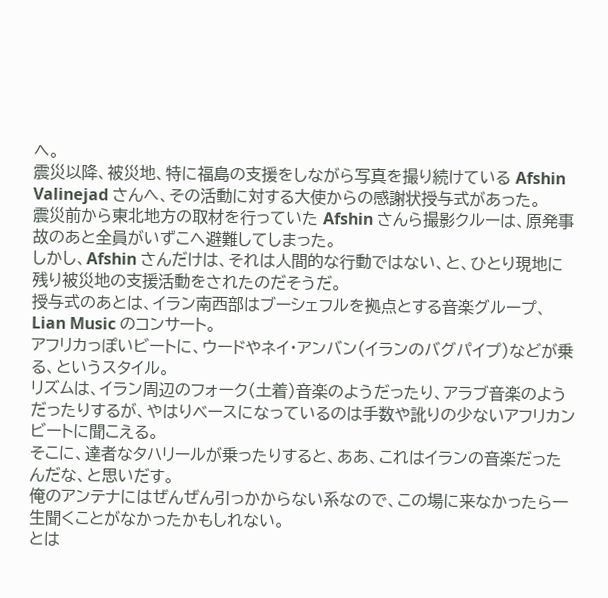へ。
震災以降、被災地、特に福島の支援をしながら写真を撮り続けている Afshin Valinejad さんへ、その活動に対する大使からの感謝状授与式があった。
震災前から東北地方の取材を行っていた Afshin さんら撮影クルーは、原発事故のあと全員がいずこへ避難してしまった。
しかし、Afshin さんだけは、それは人間的な行動ではない、と、ひとり現地に残り被災地の支援活動をされたのだそうだ。
授与式のあとは、イラン南西部はブーシェフルを拠点とする音楽グループ、Lian Music のコンサート。
アフリカっぽいビートに、ウードやネイ・アンバン(イランのバグパイプ)などが乗る、というスタイル。
リズムは、イラン周辺のフォーク(土着)音楽のようだったり、アラブ音楽のようだったりするが、やはりベースになっているのは手数や訛りの少ないアフリカンビートに聞こえる。
そこに、達者なタハリールが乗ったりすると、ああ、これはイランの音楽だったんだな、と思いだす。
俺のアンテナにはぜんぜん引っかからない系なので、この場に来なかったら一生聞くことがなかったかもしれない。
とは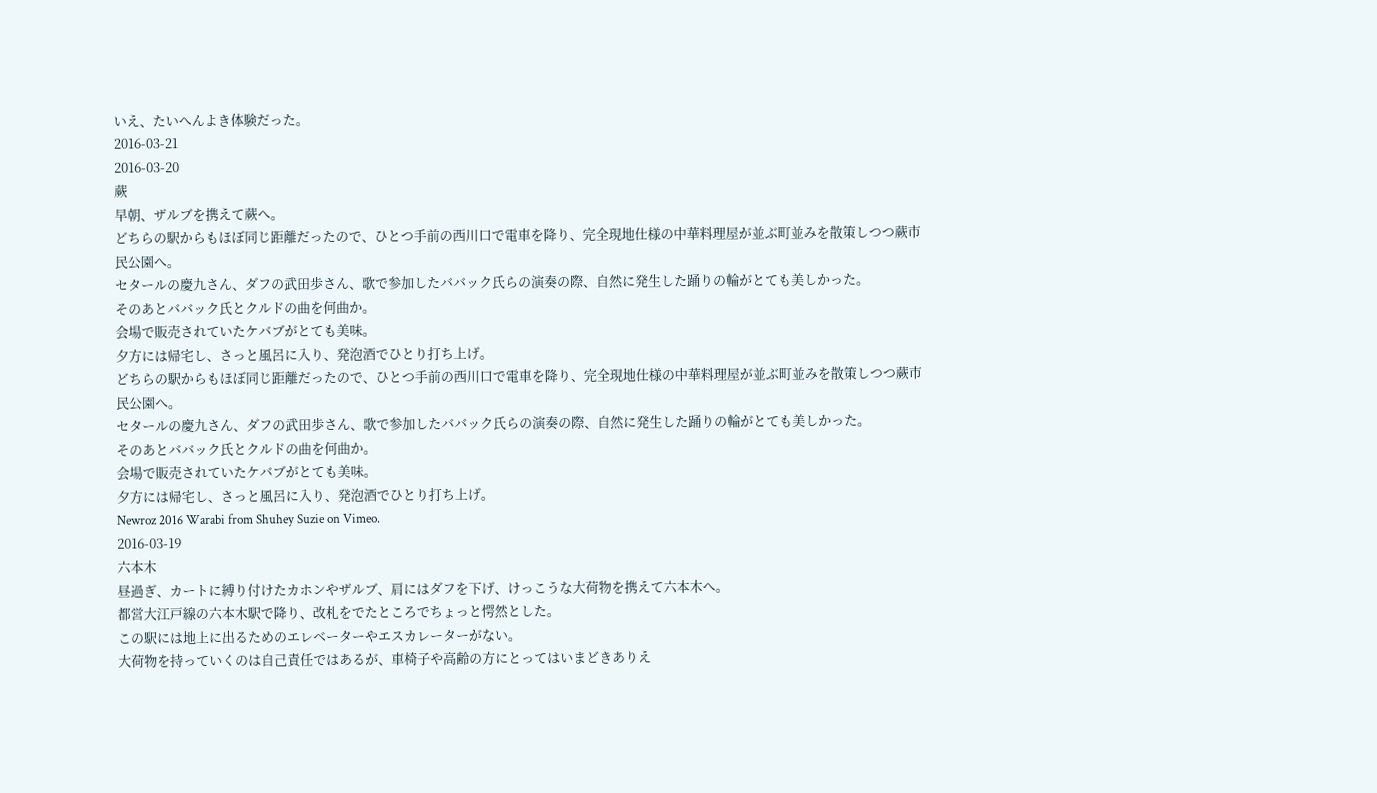いえ、たいへんよき体験だった。
2016-03-21
2016-03-20
蕨
早朝、ザルブを携えて蕨へ。
どちらの駅からもほぼ同じ距離だったので、ひとつ手前の西川口で電車を降り、完全現地仕様の中華料理屋が並ぶ町並みを散策しつつ蕨市民公園へ。
セタールの慶九さん、ダフの武田歩さん、歌で参加したババック氏らの演奏の際、自然に発生した踊りの輪がとても美しかった。
そのあとババック氏とクルドの曲を何曲か。
会場で販売されていたケバブがとても美味。
夕方には帰宅し、さっと風呂に入り、発泡酒でひとり打ち上げ。
どちらの駅からもほぼ同じ距離だったので、ひとつ手前の西川口で電車を降り、完全現地仕様の中華料理屋が並ぶ町並みを散策しつつ蕨市民公園へ。
セタールの慶九さん、ダフの武田歩さん、歌で参加したババック氏らの演奏の際、自然に発生した踊りの輪がとても美しかった。
そのあとババック氏とクルドの曲を何曲か。
会場で販売されていたケバブがとても美味。
夕方には帰宅し、さっと風呂に入り、発泡酒でひとり打ち上げ。
Newroz 2016 Warabi from Shuhey Suzie on Vimeo.
2016-03-19
六本木
昼過ぎ、カートに縛り付けたカホンやザルブ、肩にはダフを下げ、けっこうな大荷物を携えて六本木へ。
都営大江戸線の六本木駅で降り、改札をでたところでちょっと愕然とした。
この駅には地上に出るためのエレベーターやエスカレーターがない。
大荷物を持っていくのは自己責任ではあるが、車椅子や高齢の方にとってはいまどきありえ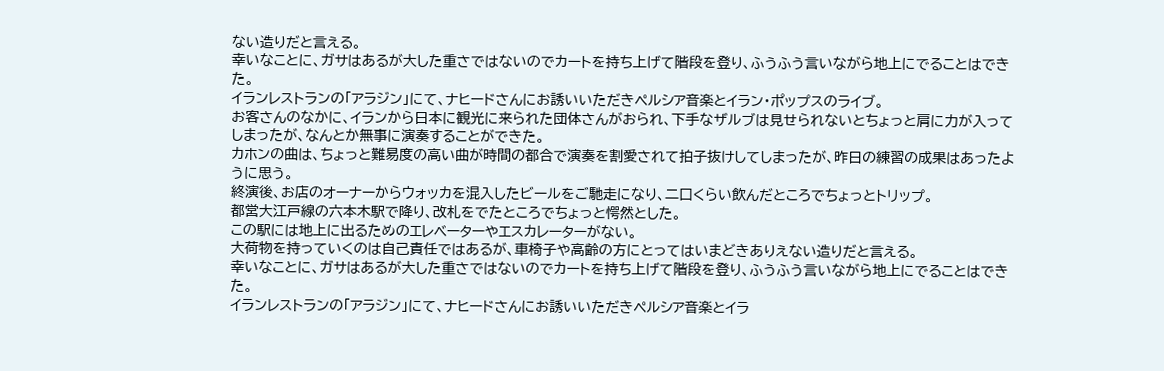ない造りだと言える。
幸いなことに、ガサはあるが大した重さではないのでカートを持ち上げて階段を登り、ふうふう言いながら地上にでることはできた。
イランレストランの「アラジン」にて、ナヒードさんにお誘いいただきペルシア音楽とイラン・ポップスのライブ。
お客さんのなかに、イランから日本に観光に来られた団体さんがおられ、下手なザルブは見せられないとちょっと肩に力が入ってしまったが、なんとか無事に演奏することができた。
カホンの曲は、ちょっと難易度の高い曲が時間の都合で演奏を割愛されて拍子抜けしてしまったが、昨日の練習の成果はあったように思う。
終演後、お店のオーナーからウォッカを混入したビールをご馳走になり、二口くらい飲んだところでちょっとトリップ。
都営大江戸線の六本木駅で降り、改札をでたところでちょっと愕然とした。
この駅には地上に出るためのエレベーターやエスカレーターがない。
大荷物を持っていくのは自己責任ではあるが、車椅子や高齢の方にとってはいまどきありえない造りだと言える。
幸いなことに、ガサはあるが大した重さではないのでカートを持ち上げて階段を登り、ふうふう言いながら地上にでることはできた。
イランレストランの「アラジン」にて、ナヒードさんにお誘いいただきペルシア音楽とイラ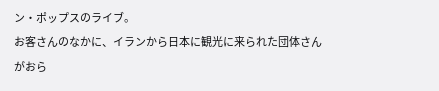ン・ポップスのライブ。
お客さんのなかに、イランから日本に観光に来られた団体さんがおら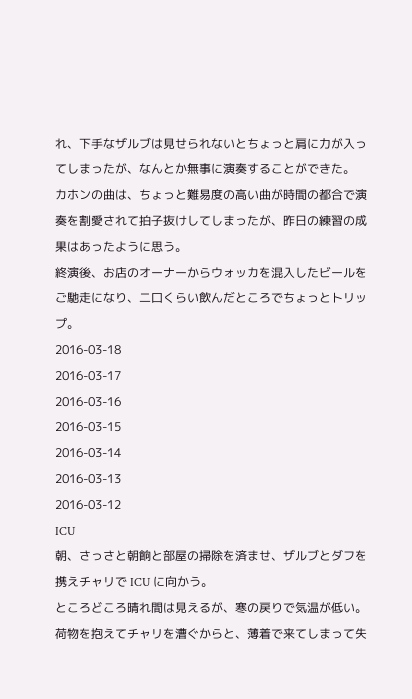れ、下手なザルブは見せられないとちょっと肩に力が入ってしまったが、なんとか無事に演奏することができた。
カホンの曲は、ちょっと難易度の高い曲が時間の都合で演奏を割愛されて拍子抜けしてしまったが、昨日の練習の成果はあったように思う。
終演後、お店のオーナーからウォッカを混入したビールをご馳走になり、二口くらい飲んだところでちょっとトリップ。
2016-03-18
2016-03-17
2016-03-16
2016-03-15
2016-03-14
2016-03-13
2016-03-12
ICU
朝、さっさと朝餉と部屋の掃除を済ませ、ザルブとダフを携えチャリで ICU に向かう。
ところどころ晴れ間は見えるが、寒の戻りで気温が低い。
荷物を抱えてチャリを漕ぐからと、薄着で来てしまって失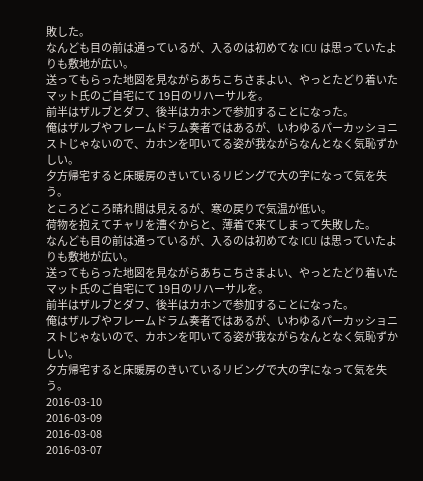敗した。
なんども目の前は通っているが、入るのは初めてな ICU は思っていたよりも敷地が広い。
送ってもらった地図を見ながらあちこちさまよい、やっとたどり着いたマット氏のご自宅にて 19日のリハーサルを。
前半はザルブとダフ、後半はカホンで参加することになった。
俺はザルブやフレームドラム奏者ではあるが、いわゆるパーカッショニストじゃないので、カホンを叩いてる姿が我ながらなんとなく気恥ずかしい。
夕方帰宅すると床暖房のきいているリビングで大の字になって気を失う。
ところどころ晴れ間は見えるが、寒の戻りで気温が低い。
荷物を抱えてチャリを漕ぐからと、薄着で来てしまって失敗した。
なんども目の前は通っているが、入るのは初めてな ICU は思っていたよりも敷地が広い。
送ってもらった地図を見ながらあちこちさまよい、やっとたどり着いたマット氏のご自宅にて 19日のリハーサルを。
前半はザルブとダフ、後半はカホンで参加することになった。
俺はザルブやフレームドラム奏者ではあるが、いわゆるパーカッショニストじゃないので、カホンを叩いてる姿が我ながらなんとなく気恥ずかしい。
夕方帰宅すると床暖房のきいているリビングで大の字になって気を失う。
2016-03-10
2016-03-09
2016-03-08
2016-03-07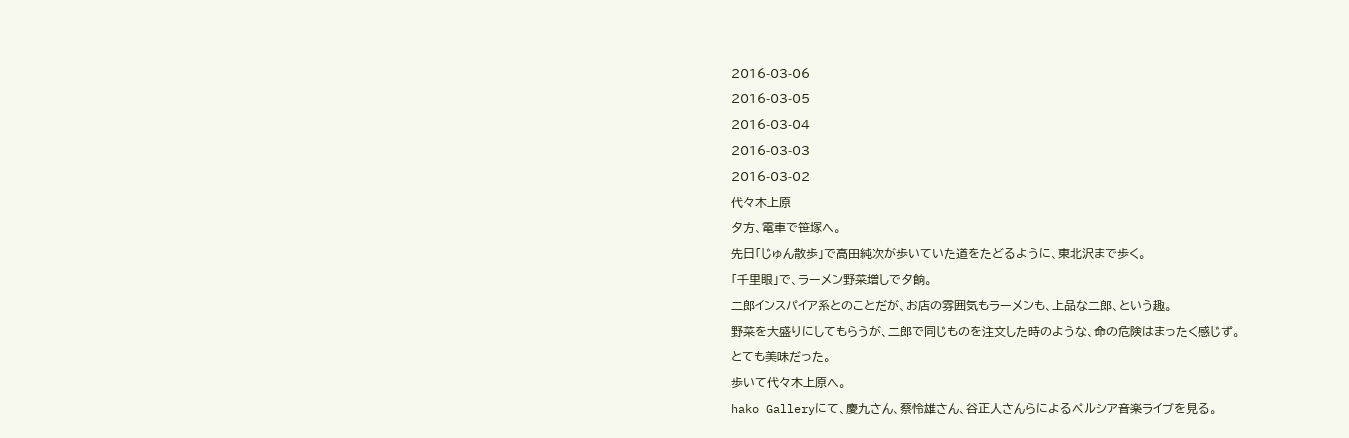2016-03-06
2016-03-05
2016-03-04
2016-03-03
2016-03-02
代々木上原
夕方、電車で笹塚へ。
先日「じゅん散歩」で高田純次が歩いていた道をたどるように、東北沢まで歩く。
「千里眼」で、ラーメン野菜増しで夕餉。
二郎インスパイア系とのことだが、お店の雰囲気もラーメンも、上品な二郎、という趣。
野菜を大盛りにしてもらうが、二郎で同じものを注文した時のような、命の危険はまったく感じず。
とても美味だった。
歩いて代々木上原へ。
hako Galleryにて、慶九さん、蔡怜雄さん、谷正人さんらによるペルシア音楽ライブを見る。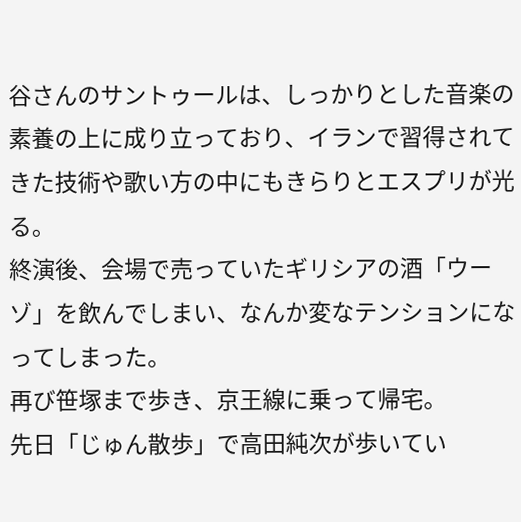谷さんのサントゥールは、しっかりとした音楽の素養の上に成り立っており、イランで習得されてきた技術や歌い方の中にもきらりとエスプリが光る。
終演後、会場で売っていたギリシアの酒「ウーゾ」を飲んでしまい、なんか変なテンションになってしまった。
再び笹塚まで歩き、京王線に乗って帰宅。
先日「じゅん散歩」で高田純次が歩いてい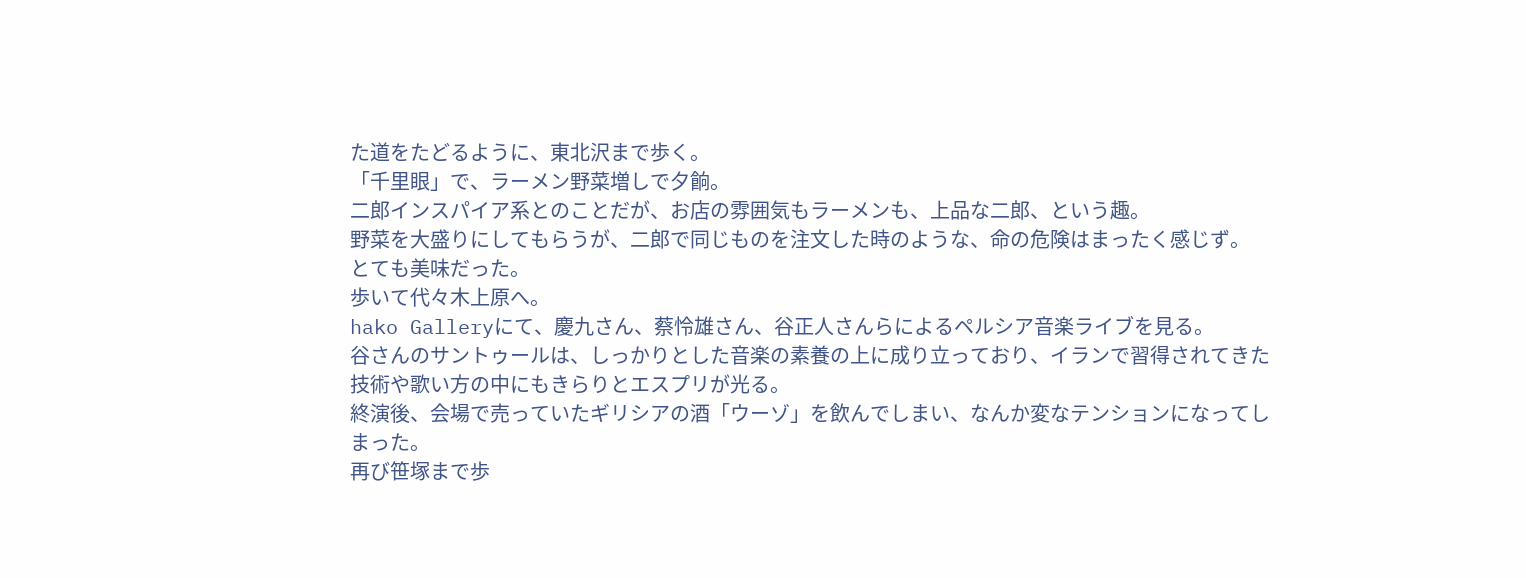た道をたどるように、東北沢まで歩く。
「千里眼」で、ラーメン野菜増しで夕餉。
二郎インスパイア系とのことだが、お店の雰囲気もラーメンも、上品な二郎、という趣。
野菜を大盛りにしてもらうが、二郎で同じものを注文した時のような、命の危険はまったく感じず。
とても美味だった。
歩いて代々木上原へ。
hako Galleryにて、慶九さん、蔡怜雄さん、谷正人さんらによるペルシア音楽ライブを見る。
谷さんのサントゥールは、しっかりとした音楽の素養の上に成り立っており、イランで習得されてきた技術や歌い方の中にもきらりとエスプリが光る。
終演後、会場で売っていたギリシアの酒「ウーゾ」を飲んでしまい、なんか変なテンションになってしまった。
再び笹塚まで歩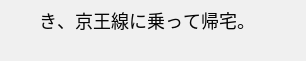き、京王線に乗って帰宅。